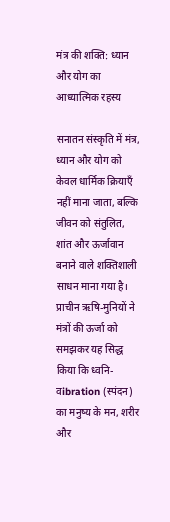मंत्र की शक्ति: ध्यान और योग का आध्यात्मिक रहस्य

सनातन संस्कृति में मंत्र, ध्यान और योग को केवल धार्मिक क्रियाएँ नहीं माना जाता, बल्कि जीवन को संतुलित, शांत और ऊर्जावान बनाने वाले शक्तिशाली साधन माना गया है। प्राचीन ऋषि-मुनियों ने मंत्रों की ऊर्जा को समझकर यह सिद्ध किया कि ध्वनि-वibration (स्पंदन) का मनुष्य के मन, शरीर और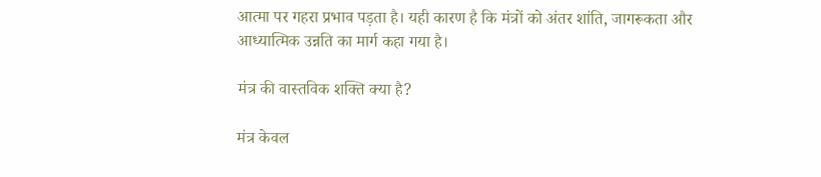आत्मा पर गहरा प्रभाव पड़ता है। यही कारण है कि मंत्रों को अंतर शांति, जागरूकता और आध्यात्मिक उन्नति का मार्ग कहा गया है।

मंत्र की वास्तविक शक्ति क्या है?

मंत्र केवल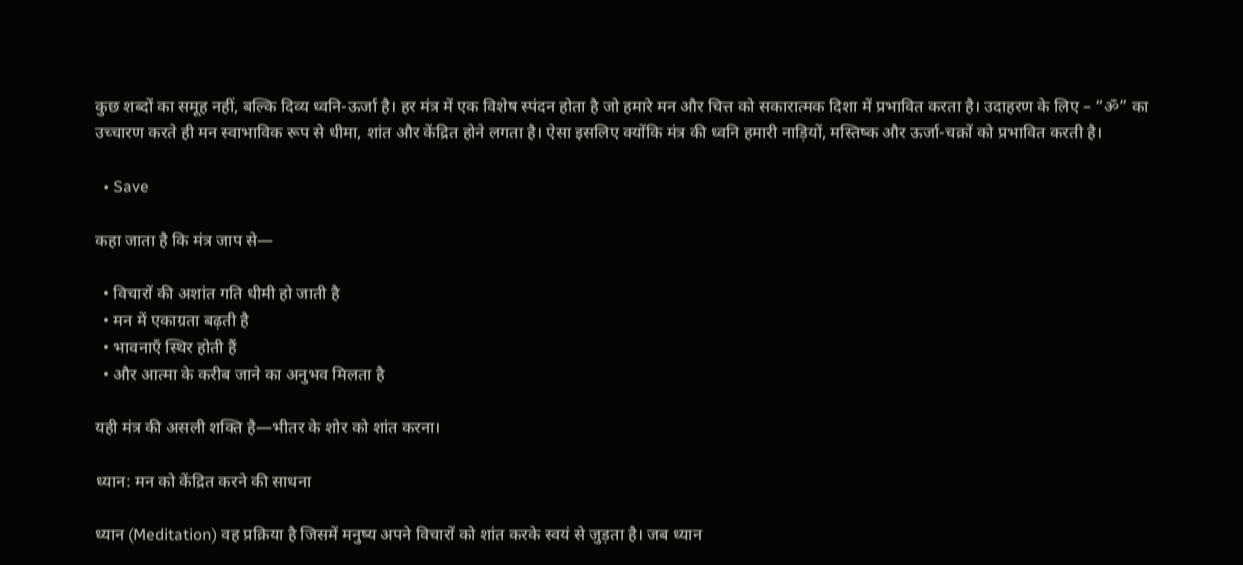कुछ शब्दों का समूह नहीं, बल्कि दिव्य ध्वनि-ऊर्जा है। हर मंत्र में एक विशेष स्पंदन होता है जो हमारे मन और चित्त को सकारात्मक दिशा में प्रभावित करता है। उदाहरण के लिए – “ॐ” का उच्चारण करते ही मन स्वाभाविक रूप से धीमा, शांत और केंद्रित होने लगता है। ऐसा इसलिए क्योंकि मंत्र की ध्वनि हमारी नाड़ियों, मस्तिष्क और ऊर्जा-चक्रों को प्रभावित करती है।

  • Save

कहा जाता है कि मंत्र जाप से—

  • विचारों की अशांत गति धीमी हो जाती है
  • मन में एकाग्रता बढ़ती है
  • भावनाएँ स्थिर होती हैं
  • और आत्मा के करीब जाने का अनुभव मिलता है

यही मंत्र की असली शक्ति है—भीतर के शोर को शांत करना।

ध्यान: मन को केंद्रित करने की साधना

ध्यान (Meditation) वह प्रक्रिया है जिसमें मनुष्य अपने विचारों को शांत करके स्वयं से जुड़ता है। जब ध्यान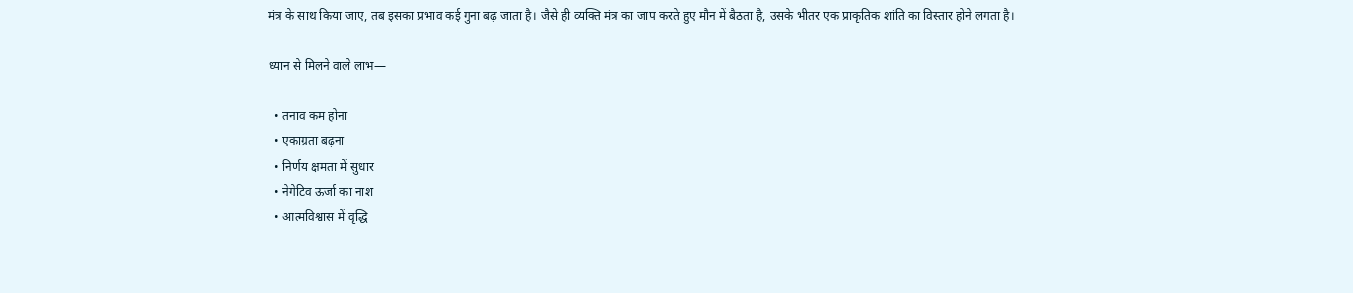मंत्र के साथ किया जाए, तब इसका प्रभाव कई गुना बढ़ जाता है। जैसे ही व्यक्ति मंत्र का जाप करते हुए मौन में बैठता है, उसके भीतर एक प्राकृतिक शांति का विस्तार होने लगता है।

ध्यान से मिलने वाले लाभ—

  • तनाव कम होना
  • एकाग्रता बढ़ना
  • निर्णय क्षमता में सुधार
  • नेगेटिव ऊर्जा का नाश
  • आत्मविश्वास में वृद्धि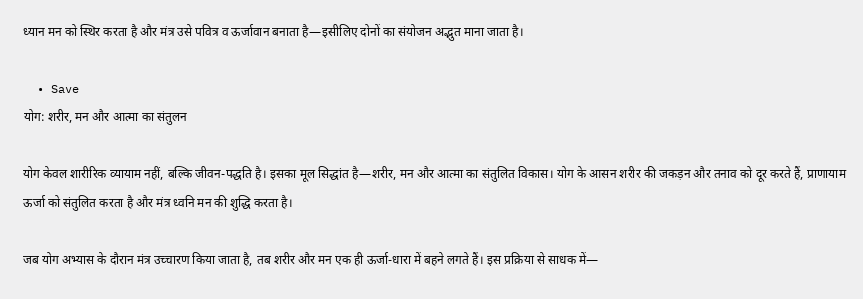ध्यान मन को स्थिर करता है और मंत्र उसे पवित्र व ऊर्जावान बनाता है—इसीलिए दोनों का संयोजन अद्भुत माना जाता है।

  • Save
योग: शरीर, मन और आत्मा का संतुलन

योग केवल शारीरिक व्यायाम नहीं, बल्कि जीवन-पद्धति है। इसका मूल सिद्धांत है—शरीर, मन और आत्मा का संतुलित विकास। योग के आसन शरीर की जकड़न और तनाव को दूर करते हैं, प्राणायाम ऊर्जा को संतुलित करता है और मंत्र ध्वनि मन की शुद्धि करता है।

जब योग अभ्यास के दौरान मंत्र उच्चारण किया जाता है, तब शरीर और मन एक ही ऊर्जा-धारा में बहने लगते हैं। इस प्रक्रिया से साधक में—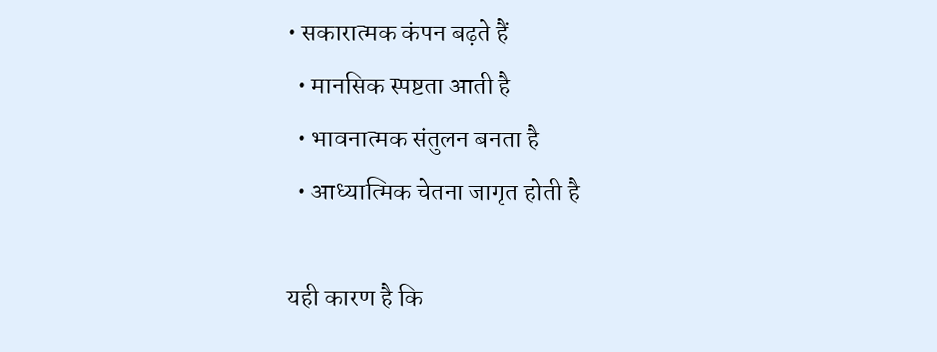• सकारात्मक कंपन बढ़ते हैं
  • मानसिक स्पष्टता आती है
  • भावनात्मक संतुलन बनता है
  • आध्यात्मिक चेतना जागृत होती है

यही कारण है कि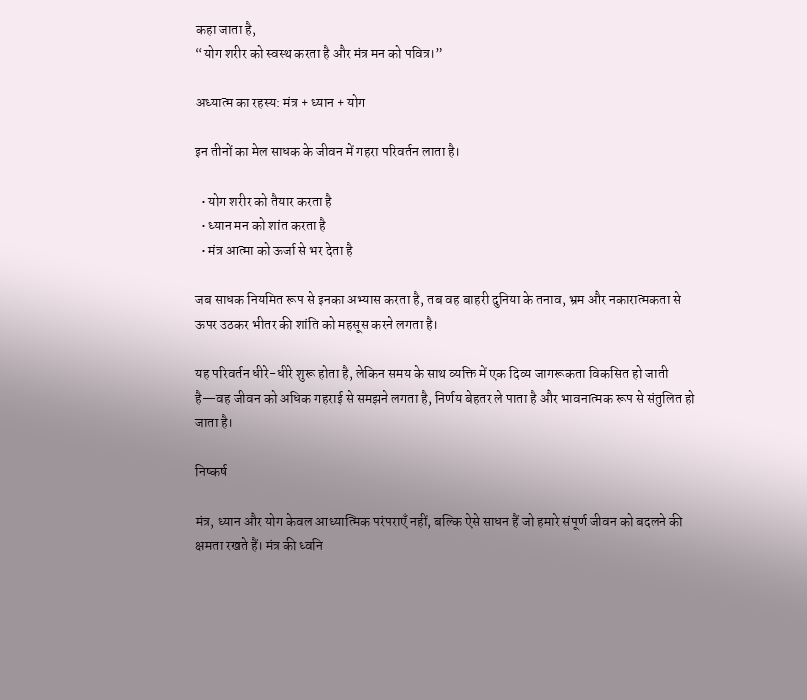कहा जाता है,
“योग शरीर को स्वस्थ करता है और मंत्र मन को पवित्र।”

अध्यात्म का रहस्य: मंत्र + ध्यान + योग

इन तीनों का मेल साधक के जीवन में गहरा परिवर्तन लाता है।

  • योग शरीर को तैयार करता है
  • ध्यान मन को शांत करता है
  • मंत्र आत्मा को ऊर्जा से भर देता है

जब साधक नियमित रूप से इनका अभ्यास करता है, तब वह बाहरी दुनिया के तनाव, भ्रम और नकारात्मकता से ऊपर उठकर भीतर की शांति को महसूस करने लगता है।

यह परिवर्तन धीरे-धीरे शुरू होता है, लेकिन समय के साथ व्यक्ति में एक दिव्य जागरूकता विकसित हो जाती है—वह जीवन को अधिक गहराई से समझने लगता है, निर्णय बेहतर ले पाता है और भावनात्मक रूप से संतुलित हो जाता है।

निष्कर्ष

मंत्र, ध्यान और योग केवल आध्यात्मिक परंपराएँ नहीं, बल्कि ऐसे साधन हैं जो हमारे संपूर्ण जीवन को बदलने की क्षमता रखते हैं। मंत्र की ध्वनि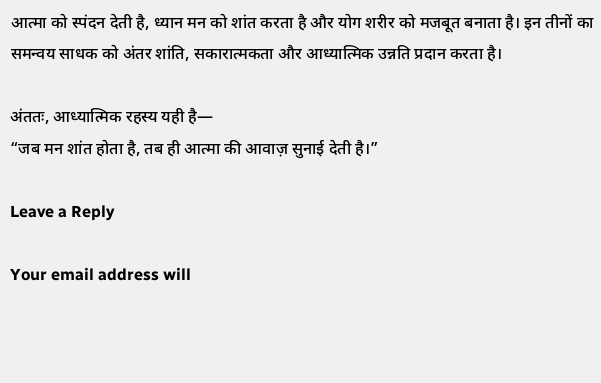आत्मा को स्पंदन देती है, ध्यान मन को शांत करता है और योग शरीर को मजबूत बनाता है। इन तीनों का समन्वय साधक को अंतर शांति, सकारात्मकता और आध्यात्मिक उन्नति प्रदान करता है।

अंततः, आध्यात्मिक रहस्य यही है—
“जब मन शांत होता है, तब ही आत्मा की आवाज़ सुनाई देती है।”

Leave a Reply

Your email address will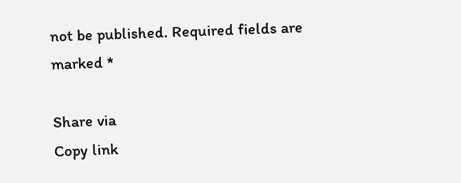not be published. Required fields are marked *

Share via
Copy link